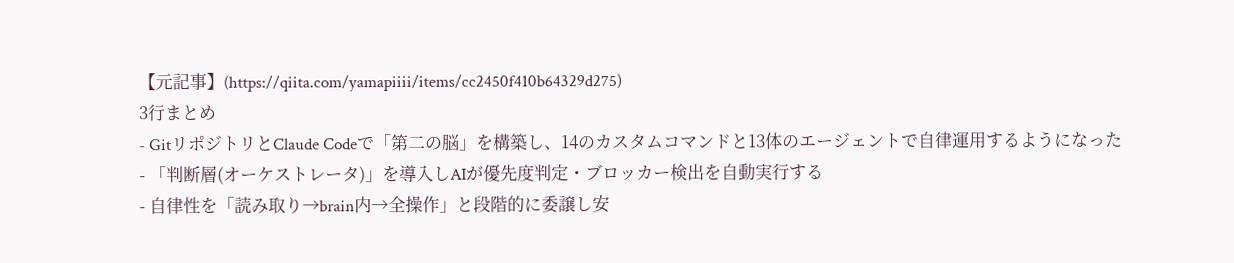【元記事】(https://qiita.com/yamapiiii/items/cc2450f410b64329d275)
3行まとめ
- GitリポジトリとClaude Codeで「第二の脳」を構築し、14のカスタムコマンドと13体のエージェントで自律運用するようになった
- 「判断層(オーケストレータ)」を導入しAIが優先度判定・ブロッカー検出を自動実行する
- 自律性を「読み取り→brain内→全操作」と段階的に委譲し安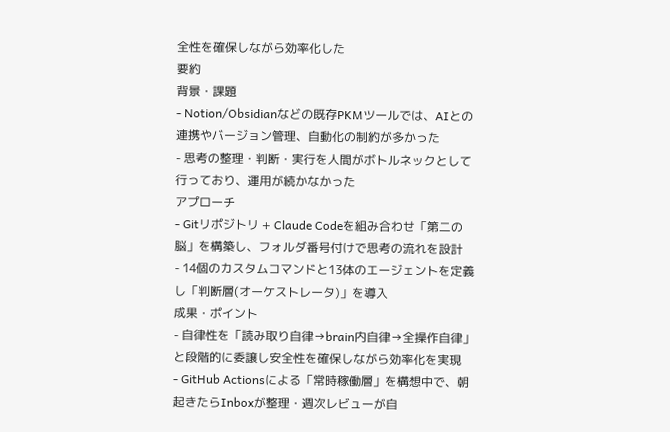全性を確保しながら効率化した
要約
背景・課題
- Notion/Obsidianなどの既存PKMツールでは、AIとの連携やバージョン管理、自動化の制約が多かった
- 思考の整理・判断・実行を人間がボトルネックとして行っており、運用が続かなかった
アプローチ
- Gitリポジトリ + Claude Codeを組み合わせ「第二の脳」を構築し、フォルダ番号付けで思考の流れを設計
- 14個のカスタムコマンドと13体のエージェントを定義し「判断層(オーケストレータ)」を導入
成果・ポイント
- 自律性を「読み取り自律→brain内自律→全操作自律」と段階的に委譲し安全性を確保しながら効率化を実現
- GitHub Actionsによる「常時稼働層」を構想中で、朝起きたらInboxが整理・週次レビューが自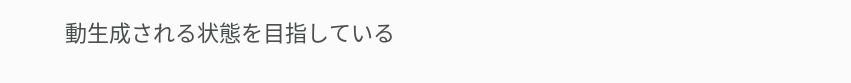動生成される状態を目指している